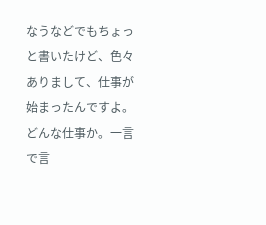なうなどでもちょっと書いたけど、色々ありまして、仕事が始まったんですよ。
どんな仕事か。一言で言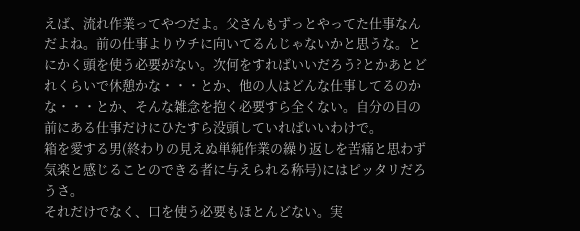えば、流れ作業ってやつだよ。父さんもずっとやってた仕事なんだよね。前の仕事よりウチに向いてるんじゃないかと思うな。とにかく頭を使う必要がない。次何をすればいいだろう?とかあとどれくらいで休憩かな・・・とか、他の人はどんな仕事してるのかな・・・とか、そんな雑念を抱く必要すら全くない。自分の目の前にある仕事だけにひたすら没頭していればいいわけで。
箱を愛する男(終わりの見えぬ単純作業の繰り返しを苦痛と思わず気楽と感じることのできる者に与えられる称号)にはピッタリだろうさ。
それだけでなく、口を使う必要もほとんどない。実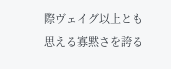際ヴェイグ以上とも思える寡黙さを誇る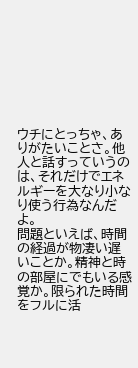ウチにとっちゃ、ありがたいことさ。他人と話すっていうのは、それだけでエネルギーを大なり小なり使う行為なんだよ。
問題といえば、時間の経過が物凄い遅いことか。精神と時の部屋にでもいる感覚か。限られた時間をフルに活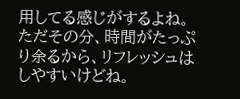用してる感じがするよね。ただその分、時間がたっぷり余るから、リフレッシュはしやすいけどね。